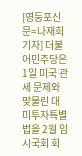[영등포신문=나재희 기자] 더불어민주당은 1일 미국 관세 문제와 맞물린 대미투자특별법을 2월 임시국회 회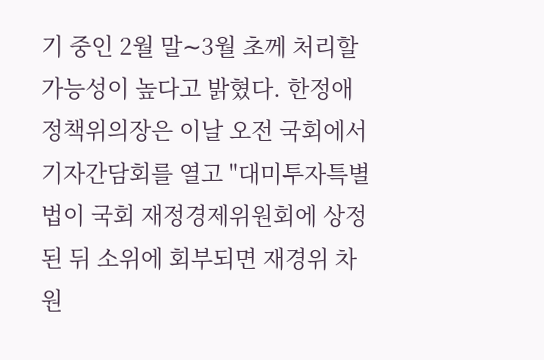기 중인 2월 말∼3월 초께 처리할 가능성이 높다고 밝혔다. 한정애 정책위의장은 이날 오전 국회에서 기자간담회를 열고 "대미투자특별법이 국회 재정경제위원회에 상정된 뒤 소위에 회부되면 재경위 차원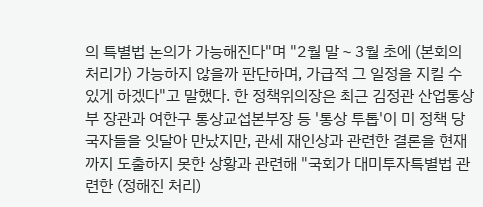의 특별법 논의가 가능해진다"며 "2월 말∼3월 초에 (본회의 처리가) 가능하지 않을까 판단하며, 가급적 그 일정을 지킬 수 있게 하겠다"고 말했다. 한 정책위의장은 최근 김정관 산업통상부 장관과 여한구 통상교섭본부장 등 '통상 투톱'이 미 정책 당국자들을 잇달아 만났지만, 관세 재인상과 관련한 결론을 현재까지 도출하지 못한 상황과 관련해 "국회가 대미투자특별법 관련한 (정해진 처리)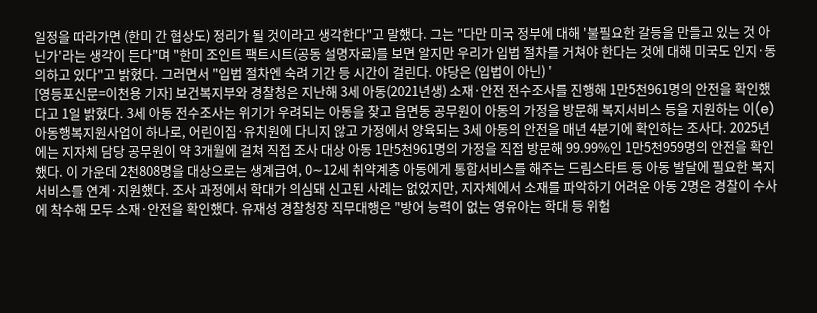일정을 따라가면 (한미 간 협상도) 정리가 될 것이라고 생각한다"고 말했다. 그는 "다만 미국 정부에 대해 '불필요한 갈등을 만들고 있는 것 아닌가'라는 생각이 든다"며 "한미 조인트 팩트시트(공동 설명자료)를 보면 알지만 우리가 입법 절차를 거쳐야 한다는 것에 대해 미국도 인지·동의하고 있다"고 밝혔다. 그러면서 "입법 절차엔 숙려 기간 등 시간이 걸린다. 야당은 (입법이 아닌) '
[영등포신문=이천용 기자] 보건복지부와 경찰청은 지난해 3세 아동(2021년생) 소재·안전 전수조사를 진행해 1만5천961명의 안전을 확인했다고 1일 밝혔다. 3세 아동 전수조사는 위기가 우려되는 아동을 찾고 읍면동 공무원이 아동의 가정을 방문해 복지서비스 등을 지원하는 이(e)아동행복지원사업이 하나로, 어린이집·유치원에 다니지 않고 가정에서 양육되는 3세 아동의 안전을 매년 4분기에 확인하는 조사다. 2025년에는 지자체 담당 공무원이 약 3개월에 걸쳐 직접 조사 대상 아동 1만5천961명의 가정을 직접 방문해 99.99%인 1만5천959명의 안전을 확인했다. 이 가운데 2천808명을 대상으로는 생계급여, 0∼12세 취약계층 아동에게 통합서비스를 해주는 드림스타트 등 아동 발달에 필요한 복지서비스를 연계·지원했다. 조사 과정에서 학대가 의심돼 신고된 사례는 없었지만, 지자체에서 소재를 파악하기 어려운 아동 2명은 경찰이 수사에 착수해 모두 소재·안전을 확인했다. 유재성 경찰청장 직무대행은 "방어 능력이 없는 영유아는 학대 등 위험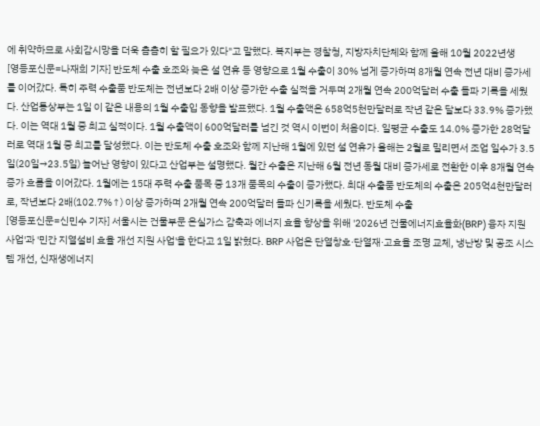에 취약하므로 사회감시망을 더욱 촘촘히 할 필요가 있다"고 말했다. 복지부는 경찰청, 지방자치단체와 함께 올해 10월 2022년생
[영등포신문=나재희 기자] 반도체 수출 호조와 늦은 설 연휴 등 영향으로 1월 수출이 30% 넘게 증가하며 8개월 연속 전년 대비 증가세를 이어갔다. 특히 주력 수출품 반도체는 전년보다 2배 이상 증가한 수출 실적을 거두며 2개월 연속 200억달러 수출 돌파 기록을 세웠다. 산업통상부는 1일 이 같은 내용의 1월 수출입 동향을 발표했다. 1월 수출액은 658억5천만달러로 작년 같은 달보다 33.9% 증가했다. 이는 역대 1월 중 최고 실적이다. 1월 수출액이 600억달러를 넘긴 것 역시 이번이 처음이다. 일평균 수출도 14.0% 증가한 28억달러로 역대 1월 중 최고를 달성했다. 이는 반도체 수출 호조와 함께 지난해 1월에 있던 설 연휴가 올해는 2월로 밀리면서 조업 일수가 3.5일(20일→23.5일) 늘어난 영향이 있다고 산업부는 설명했다. 월간 수출은 지난해 6월 전년 동월 대비 증가세로 전환한 이후 8개월 연속 증가 흐름을 이어갔다. 1월에는 15대 주력 수출 품목 중 13개 품목의 수출이 증가했다. 최대 수출품 반도체의 수출은 205억4천만달러로, 작년보다 2배(102.7%↑) 이상 증가하며 2개월 연속 200억달러 돌파 신기록을 세웠다. 반도체 수출
[영등포신문=신민수 기자] 서울시는 건물부문 온실가스 감축과 에너지 효율 향상을 위해 '2026년 건물에너지효율화(BRP) 융자 지원 사업'과 '민간 지열설비 효율 개선 지원 사업'을 한다고 1일 밝혔다. BRP 사업은 단열창호·단열재·고효율 조명 교체, 냉난방 및 공조 시스템 개선, 신재생에너지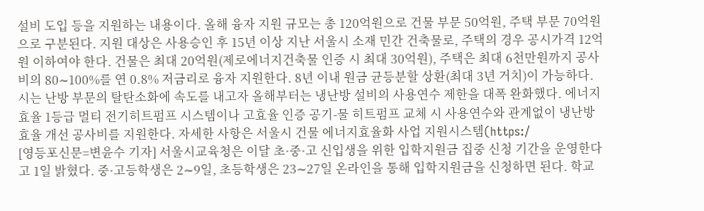설비 도입 등을 지원하는 내용이다. 올해 융자 지원 규모는 총 120억원으로 건물 부문 50억원, 주택 부문 70억원으로 구분된다. 지원 대상은 사용승인 후 15년 이상 지난 서울시 소재 민간 건축물로, 주택의 경우 공시가격 12억원 이하여야 한다. 건물은 최대 20억원(제로에너지건축물 인증 시 최대 30억원), 주택은 최대 6천만원까지 공사비의 80∼100%를 연 0.8% 저금리로 융자 지원한다. 8년 이내 원금 균등분할 상환(최대 3년 거치)이 가능하다. 시는 난방 부문의 탈탄소화에 속도를 내고자 올해부터는 냉난방 설비의 사용연수 제한을 대폭 완화했다. 에너지효율 1등급 멀티 전기히트펌프 시스템이나 고효율 인증 공기-물 히트펌프 교체 시 사용연수와 관계없이 냉난방 효율 개선 공사비를 지원한다. 자세한 사항은 서울시 건물 에너지효율화 사업 지원시스템(https:/
[영등포신문=변윤수 기자] 서울시교육청은 이달 초·중·고 신입생을 위한 입학지원금 집중 신청 기간을 운영한다고 1일 밝혔다. 중·고등학생은 2∼9일, 초등학생은 23∼27일 온라인을 통해 입학지원금을 신청하면 된다. 학교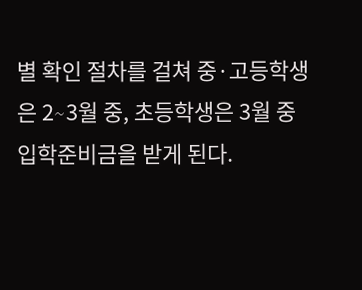별 확인 절차를 걸쳐 중·고등학생은 2∼3월 중, 초등학생은 3월 중 입학준비금을 받게 된다.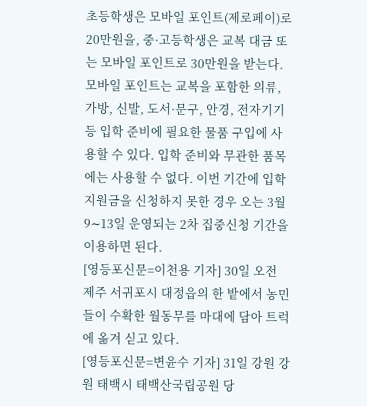초등학생은 모바일 포인트(제로페이)로 20만원을, 중·고등학생은 교복 대금 또는 모바일 포인트로 30만원을 받는다. 모바일 포인트는 교복을 포함한 의류, 가방, 신발, 도서·문구, 안경, 전자기기 등 입학 준비에 필요한 물품 구입에 사용할 수 있다. 입학 준비와 무관한 품목에는 사용할 수 없다. 이번 기간에 입학지원금을 신청하지 못한 경우 오는 3월 9∼13일 운영되는 2차 집중신청 기간을 이용하면 된다.
[영등포신문=이천용 기자] 30일 오전 제주 서귀포시 대정읍의 한 밭에서 농민들이 수확한 월동무를 마대에 담아 트럭에 옮겨 싣고 있다.
[영등포신문=변윤수 기자] 31일 강원 강원 태백시 태백산국립공원 당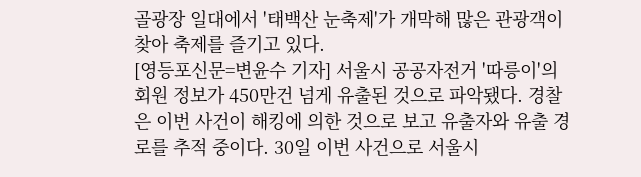골광장 일대에서 '태백산 눈축제'가 개막해 많은 관광객이 찾아 축제를 즐기고 있다.
[영등포신문=변윤수 기자] 서울시 공공자전거 '따릉이'의 회원 정보가 450만건 넘게 유출된 것으로 파악됐다. 경찰은 이번 사건이 해킹에 의한 것으로 보고 유출자와 유출 경로를 추적 중이다. 30일 이번 사건으로 서울시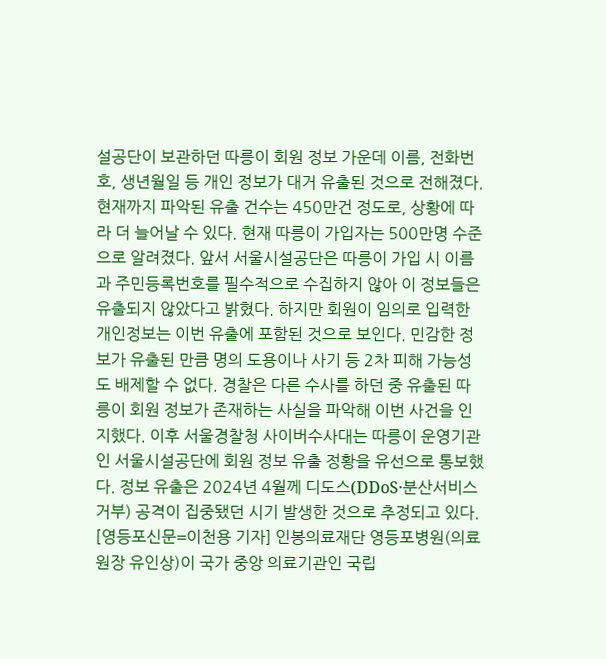설공단이 보관하던 따릉이 회원 정보 가운데 이름, 전화번호, 생년월일 등 개인 정보가 대거 유출된 것으로 전해졌다. 현재까지 파악된 유출 건수는 450만건 정도로, 상황에 따라 더 늘어날 수 있다. 현재 따릉이 가입자는 500만명 수준으로 알려졌다. 앞서 서울시설공단은 따릉이 가입 시 이름과 주민등록번호를 필수적으로 수집하지 않아 이 정보들은 유출되지 않았다고 밝혔다. 하지만 회원이 임의로 입력한 개인정보는 이번 유출에 포함된 것으로 보인다. 민감한 정보가 유출된 만큼 명의 도용이나 사기 등 2차 피해 가능성도 배제할 수 없다. 경찰은 다른 수사를 하던 중 유출된 따릉이 회원 정보가 존재하는 사실을 파악해 이번 사건을 인지했다. 이후 서울경찰청 사이버수사대는 따릉이 운영기관인 서울시설공단에 회원 정보 유출 정황을 유선으로 통보했다. 정보 유출은 2024년 4월께 디도스(DDoS·분산서비스거부) 공격이 집중됐던 시기 발생한 것으로 추정되고 있다.
[영등포신문=이천용 기자] 인봉의료재단 영등포병원(의료원장 유인상)이 국가 중앙 의료기관인 국립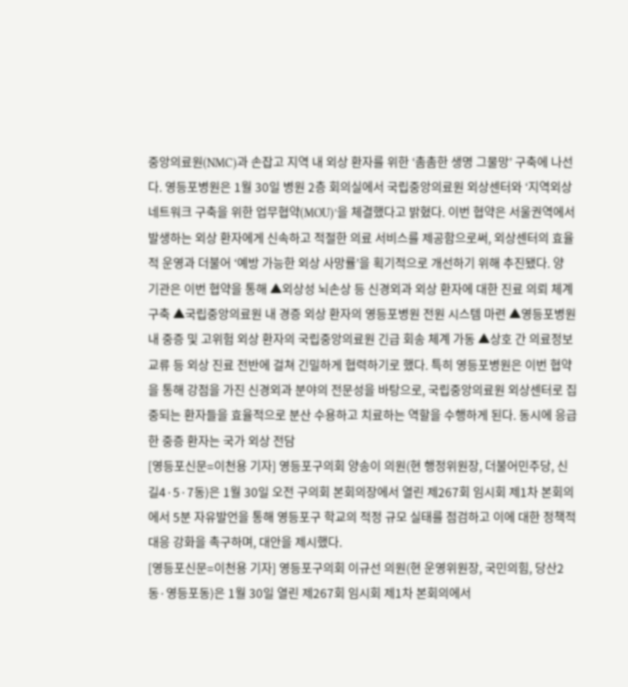중앙의료원(NMC)과 손잡고 지역 내 외상 환자를 위한 ‘촘촘한 생명 그물망’ 구축에 나선다. 영등포병원은 1월 30일 병원 2층 회의실에서 국립중앙의료원 외상센터와 ‘지역외상네트워크 구축을 위한 업무협약(MOU)’을 체결했다고 밝혔다. 이번 협약은 서울권역에서 발생하는 외상 환자에게 신속하고 적절한 의료 서비스를 제공함으로써, 외상센터의 효율적 운영과 더불어 ‘예방 가능한 외상 사망률’을 획기적으로 개선하기 위해 추진됐다. 양 기관은 이번 협약을 통해 ▲외상성 뇌손상 등 신경외과 외상 환자에 대한 진료 의뢰 체계 구축 ▲국립중앙의료원 내 경증 외상 환자의 영등포병원 전원 시스템 마련 ▲영등포병원 내 중증 및 고위험 외상 환자의 국립중앙의료원 긴급 회송 체계 가동 ▲상호 간 의료정보 교류 등 외상 진료 전반에 걸쳐 긴밀하게 협력하기로 했다. 특히 영등포병원은 이번 협약을 통해 강점을 가진 신경외과 분야의 전문성을 바탕으로, 국립중앙의료원 외상센터로 집중되는 환자들을 효율적으로 분산 수용하고 치료하는 역할을 수행하게 된다. 동시에 응급한 중증 환자는 국가 외상 전담
[영등포신문=이천용 기자] 영등포구의회 양송이 의원(현 행정위원장, 더불어민주당, 신길4·5·7동)은 1월 30일 오전 구의회 본회의장에서 열린 제267회 임시회 제1차 본회의에서 5분 자유발언을 통해 영등포구 학교의 적정 규모 실태를 점검하고 이에 대한 정책적 대응 강화을 촉구하며, 대안을 제시했다.
[영등포신문=이천용 기자] 영등포구의회 이규선 의원(현 운영위원장, 국민의힘, 당산2동·영등포동)은 1월 30일 열린 제267회 임시회 제1차 본회의에서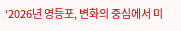‘2026년 영등포, 변화의 중심에서 미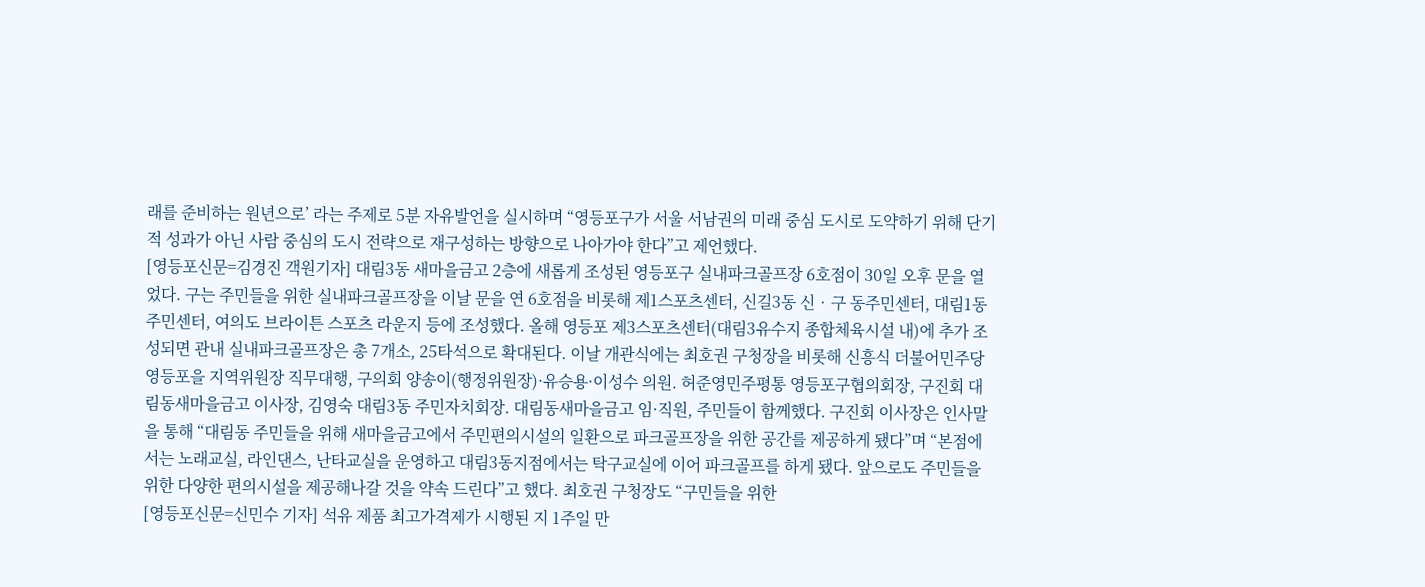래를 준비하는 원년으로’ 라는 주제로 5분 자유발언을 실시하며 “영등포구가 서울 서남권의 미래 중심 도시로 도약하기 위해 단기적 성과가 아닌 사람 중심의 도시 전략으로 재구성하는 방향으로 나아가야 한다”고 제언했다.
[영등포신문=김경진 객원기자] 대림3동 새마을금고 2층에 새롭게 조성된 영등포구 실내파크골프장 6호점이 30일 오후 문을 열었다. 구는 주민들을 위한 실내파크골프장을 이날 문을 연 6호점을 비롯해 제1스포츠센터, 신길3동 신‧구 동주민센터, 대림1동 주민센터, 여의도 브라이튼 스포츠 라운지 등에 조성했다. 올해 영등포 제3스포츠센터(대림3유수지 종합체육시설 내)에 추가 조성되면 관내 실내파크골프장은 총 7개소, 25타석으로 확대된다. 이날 개관식에는 최호권 구청장을 비롯해 신흥식 더불어민주당 영등포을 지역위원장 직무대행, 구의회 양송이(행정위원장)·유승용·이성수 의원. 허준영민주평통 영등포구협의회장, 구진회 대림동새마을금고 이사장, 김영숙 대림3동 주민자치회장. 대림동새마을금고 임·직원, 주민들이 함께했다. 구진회 이사장은 인사말을 통해 “대림동 주민들을 위해 새마을금고에서 주민편의시설의 일환으로 파크골프장을 위한 공간를 제공하게 됐다”며 “본점에서는 노래교실, 라인댄스, 난타교실을 운영하고 대림3동지점에서는 탁구교실에 이어 파크골프를 하게 됐다. 앞으로도 주민들을 위한 다양한 편의시설을 제공해나갈 것을 약속 드린다”고 했다. 최호권 구청장도 “구민들을 위한
[영등포신문=신민수 기자] 석유 제품 최고가격제가 시행된 지 1주일 만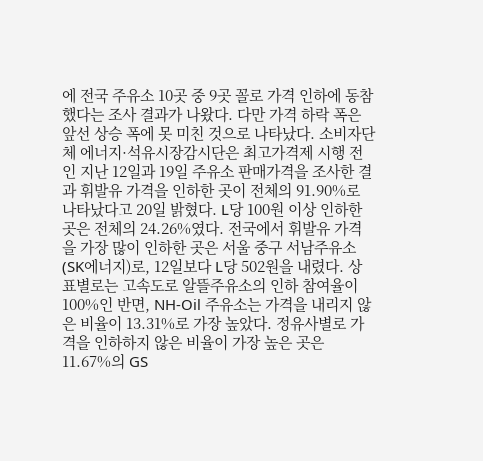에 전국 주유소 10곳 중 9곳 꼴로 가격 인하에 동참했다는 조사 결과가 나왔다. 다만 가격 하락 폭은 앞선 상승 폭에 못 미친 것으로 나타났다. 소비자단체 에너지·석유시장감시단은 최고가격제 시행 전인 지난 12일과 19일 주유소 판매가격을 조사한 결과 휘발유 가격을 인하한 곳이 전체의 91.90%로 나타났다고 20일 밝혔다. L당 100원 이상 인하한 곳은 전체의 24.26%였다. 전국에서 휘발유 가격을 가장 많이 인하한 곳은 서울 중구 서남주유소(SK에너지)로, 12일보다 L당 502원을 내렸다. 상표별로는 고속도로 알뜰주유소의 인하 참여율이 100%인 반면, NH-Oil 주유소는 가격을 내리지 않은 비율이 13.31%로 가장 높았다. 정유사별로 가격을 인하하지 않은 비율이 가장 높은 곳은 11.67%의 GS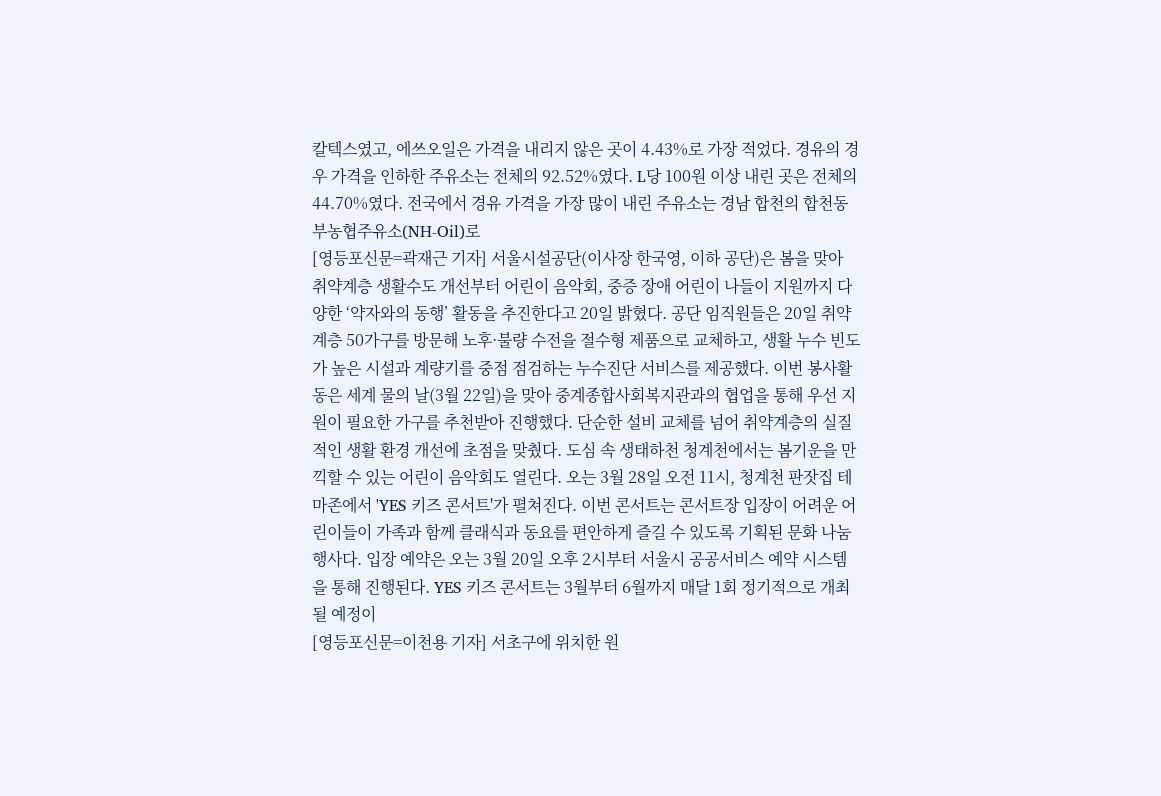칼텍스였고, 에쓰오일은 가격을 내리지 않은 곳이 4.43%로 가장 적었다. 경유의 경우 가격을 인하한 주유소는 전체의 92.52%였다. L당 100원 이상 내린 곳은 전체의 44.70%였다. 전국에서 경유 가격을 가장 많이 내린 주유소는 경남 합천의 합천동부농협주유소(NH-Oil)로
[영등포신문=곽재근 기자] 서울시설공단(이사장 한국영, 이하 공단)은 봄을 맞아 취약계층 생활수도 개선부터 어린이 음악회, 중증 장애 어린이 나들이 지원까지 다양한 ‘약자와의 동행’ 활동을 추진한다고 20일 밝혔다. 공단 임직원들은 20일 취약계층 50가구를 방문해 노후·불량 수전을 절수형 제품으로 교체하고, 생활 누수 빈도가 높은 시설과 계량기를 중점 점검하는 누수진단 서비스를 제공했다. 이번 봉사활동은 세계 물의 날(3월 22일)을 맞아 중계종합사회복지관과의 협업을 통해 우선 지원이 필요한 가구를 추천받아 진행했다. 단순한 설비 교체를 넘어 취약계층의 실질적인 생활 환경 개선에 초점을 맞췄다. 도심 속 생태하천 청계천에서는 봄기운을 만끽할 수 있는 어린이 음악회도 열린다. 오는 3월 28일 오전 11시, 청계천 판잣집 테마존에서 'YES 키즈 콘서트'가 펼쳐진다. 이번 콘서트는 콘서트장 입장이 어려운 어린이들이 가족과 함께 클래식과 동요를 편안하게 즐길 수 있도록 기획된 문화 나눔 행사다. 입장 예약은 오는 3월 20일 오후 2시부터 서울시 공공서비스 예약 시스템을 통해 진행된다. YES 키즈 콘서트는 3월부터 6월까지 매달 1회 정기적으로 개최될 예정이
[영등포신문=이천용 기자] 서초구에 위치한 원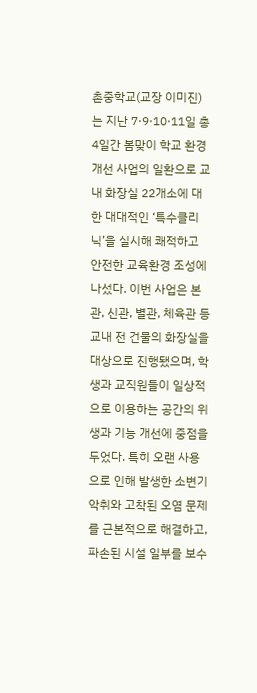촌중학교(교장 이미진)는 지난 7·9·10·11일 총 4일간 봄맞이 학교 환경개선 사업의 일환으로 교내 화장실 22개소에 대한 대대적인 ‘특수클리닉’을 실시해 쾌적하고 안전한 교육환경 조성에 나섰다. 이번 사업은 본관, 신관, 별관, 체육관 등 교내 전 건물의 화장실을 대상으로 진행됐으며, 학생과 교직원들이 일상적으로 이용하는 공간의 위생과 기능 개선에 중점을 두었다. 특히 오랜 사용으로 인해 발생한 소변기 악취와 고착된 오염 문제를 근본적으로 해결하고, 파손된 시설 일부를 보수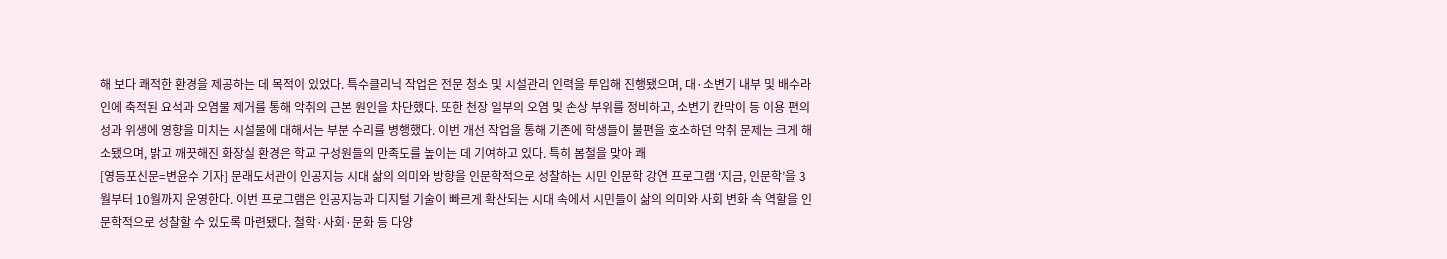해 보다 쾌적한 환경을 제공하는 데 목적이 있었다. 특수클리닉 작업은 전문 청소 및 시설관리 인력을 투입해 진행됐으며, 대·소변기 내부 및 배수라인에 축적된 요석과 오염물 제거를 통해 악취의 근본 원인을 차단했다. 또한 천장 일부의 오염 및 손상 부위를 정비하고, 소변기 칸막이 등 이용 편의성과 위생에 영향을 미치는 시설물에 대해서는 부분 수리를 병행했다. 이번 개선 작업을 통해 기존에 학생들이 불편을 호소하던 악취 문제는 크게 해소됐으며, 밝고 깨끗해진 화장실 환경은 학교 구성원들의 만족도를 높이는 데 기여하고 있다. 특히 봄철을 맞아 쾌
[영등포신문=변윤수 기자] 문래도서관이 인공지능 시대 삶의 의미와 방향을 인문학적으로 성찰하는 시민 인문학 강연 프로그램 ‘지금, 인문학’을 3월부터 10월까지 운영한다. 이번 프로그램은 인공지능과 디지털 기술이 빠르게 확산되는 시대 속에서 시민들이 삶의 의미와 사회 변화 속 역할을 인문학적으로 성찰할 수 있도록 마련됐다. 철학·사회·문화 등 다양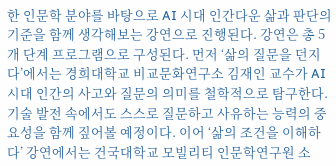한 인문학 분야를 바탕으로 AI 시대 인간다운 삶과 판단의 기준을 함께 생각해보는 강연으로 진행된다. 강연은 총 5개 단계 프로그램으로 구성된다. 먼저 ‘삶의 질문을 던지다’에서는 경희대학교 비교문화연구소 김재인 교수가 AI 시대 인간의 사고와 질문의 의미를 철학적으로 탐구한다. 기술 발전 속에서도 스스로 질문하고 사유하는 능력의 중요성을 함께 짚어볼 예정이다. 이어 ‘삶의 조건을 이해하다’ 강연에서는 건국대학교 모빌리티 인문학연구원 소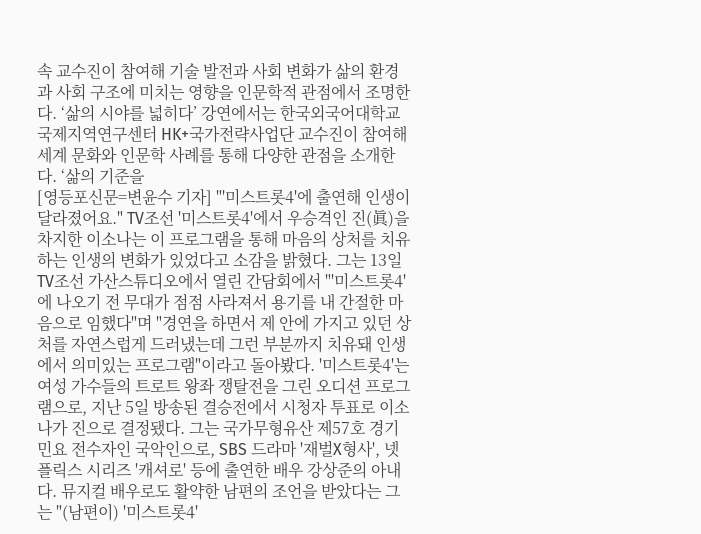속 교수진이 참여해 기술 발전과 사회 변화가 삶의 환경과 사회 구조에 미치는 영향을 인문학적 관점에서 조명한다. ‘삶의 시야를 넓히다’ 강연에서는 한국외국어대학교 국제지역연구센터 HK+국가전략사업단 교수진이 참여해 세계 문화와 인문학 사례를 통해 다양한 관점을 소개한다. ‘삶의 기준을
[영등포신문=변윤수 기자] "'미스트롯4'에 출연해 인생이 달라졌어요." TV조선 '미스트롯4'에서 우승격인 진(眞)을 차지한 이소나는 이 프로그램을 통해 마음의 상처를 치유하는 인생의 변화가 있었다고 소감을 밝혔다. 그는 13일 TV조선 가산스튜디오에서 열린 간담회에서 "'미스트롯4'에 나오기 전 무대가 점점 사라져서 용기를 내 간절한 마음으로 임했다"며 "경연을 하면서 제 안에 가지고 있던 상처를 자연스럽게 드러냈는데 그런 부분까지 치유돼 인생에서 의미있는 프로그램"이라고 돌아봤다. '미스트롯4'는 여성 가수들의 트로트 왕좌 쟁탈전을 그린 오디션 프로그램으로, 지난 5일 방송된 결승전에서 시청자 투표로 이소나가 진으로 결정됐다. 그는 국가무형유산 제57호 경기민요 전수자인 국악인으로, SBS 드라마 '재벌X형사', 넷플릭스 시리즈 '캐셔로' 등에 출연한 배우 강상준의 아내다. 뮤지컬 배우로도 활약한 남편의 조언을 받았다는 그는 "(남편이) '미스트롯4'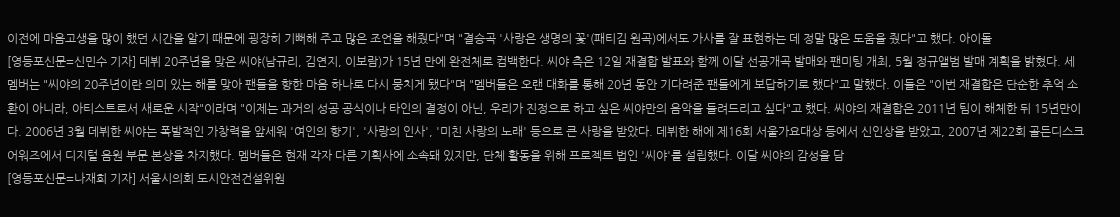이전에 마음고생을 많이 했던 시간을 알기 때문에 굉장히 기뻐해 주고 많은 조언을 해줬다"며 "결승곡 '사랑은 생명의 꽃'(패티김 원곡)에서도 가사를 잘 표현하는 데 정말 많은 도움을 줬다"고 했다. 아이돌
[영등포신문=신민수 기자] 데뷔 20주년을 맞은 씨야(남규리, 김연지, 이보람)가 15년 만에 완전체로 컴백한다. 씨야 측은 12일 재결합 발표와 함께 이달 선공개곡 발매와 팬미팅 개최, 5월 정규앨범 발매 계획을 밝혔다. 세 멤버는 "씨야의 20주년이란 의미 있는 해를 맞아 팬들을 향한 마음 하나로 다시 뭉치게 됐다"며 "멤버들은 오랜 대화를 통해 20년 동안 기다려준 팬들에게 보답하기로 했다"고 말했다. 이들은 "이번 재결합은 단순한 추억 소환이 아니라, 아티스트로서 새로운 시작"이라며 "이제는 과거의 성공 공식이나 타인의 결정이 아닌, 우리가 진정으로 하고 싶은 씨야만의 음악을 들려드리고 싶다"고 했다. 씨야의 재결합은 2011년 팀이 해체한 뒤 15년만이다. 2006년 3월 데뷔한 씨야는 폭발적인 가창력을 앞세워 '여인의 향기', '사랑의 인사', '미친 사랑의 노래' 등으로 큰 사랑을 받았다. 데뷔한 해에 제16회 서울가요대상 등에서 신인상을 받았고, 2007년 제22회 골든디스크어워즈에서 디지털 음원 부문 본상을 차지했다. 멤버들은 현재 각자 다른 기획사에 소속돼 있지만, 단체 활동을 위해 프로젝트 법인 '씨야'를 설립했다. 이달 씨야의 감성을 담
[영등포신문=나재희 기자] 서울시의회 도시안전건설위원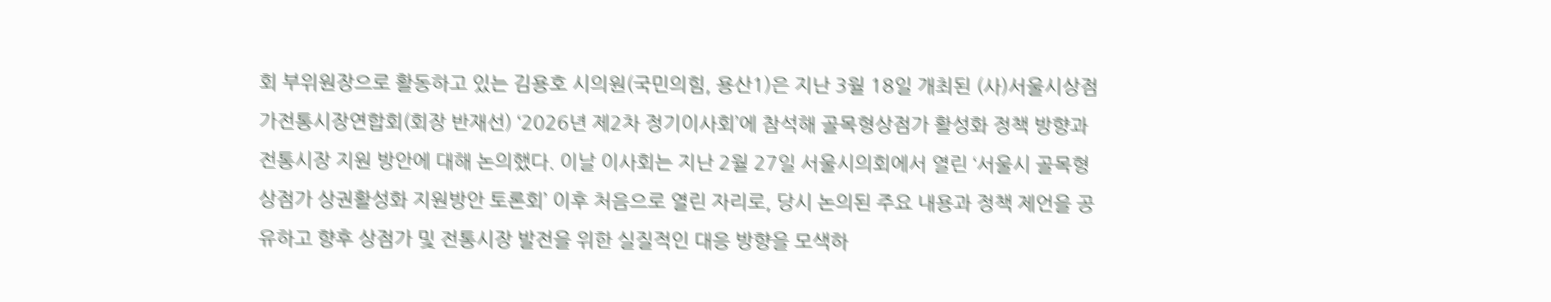회 부위원장으로 활동하고 있는 김용호 시의원(국민의힘, 용산1)은 지난 3월 18일 개최된 (사)서울시상점가전통시장연합회(회장 반재선) ‘2026년 제2차 정기이사회’에 참석해 골목형상점가 활성화 정책 방향과 전통시장 지원 방안에 대해 논의했다. 이날 이사회는 지난 2월 27일 서울시의회에서 열린 ‘서울시 골목형상점가 상권활성화 지원방안 토론회’ 이후 처음으로 열린 자리로, 당시 논의된 주요 내용과 정책 제언을 공유하고 향후 상점가 및 전통시장 발전을 위한 실질적인 대응 방향을 모색하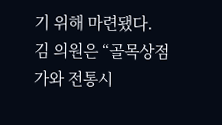기 위해 마련됐다. 김 의원은 “골목상점가와 전통시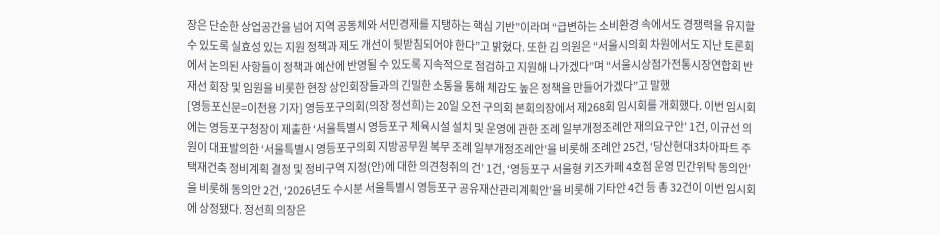장은 단순한 상업공간을 넘어 지역 공동체와 서민경제를 지탱하는 핵심 기반”이라며 “급변하는 소비환경 속에서도 경쟁력을 유지할 수 있도록 실효성 있는 지원 정책과 제도 개선이 뒷받침되어야 한다”고 밝혔다. 또한 김 의원은 “서울시의회 차원에서도 지난 토론회에서 논의된 사항들이 정책과 예산에 반영될 수 있도록 지속적으로 점검하고 지원해 나가겠다”며 “서울시상점가전통시장연합회 반재선 회장 및 임원을 비롯한 현장 상인회장들과의 긴밀한 소통을 통해 체감도 높은 정책을 만들어가겠다”고 말했
[영등포신문=이천용 기자] 영등포구의회(의장 정선희)는 20일 오전 구의회 본회의장에서 제268회 임시회를 개회했다. 이번 임시회에는 영등포구청장이 제출한 ‘서울특별시 영등포구 체육시설 설치 및 운영에 관한 조례 일부개정조례안 재의요구안’ 1건, 이규선 의원이 대표발의한 ‘서울특별시 영등포구의회 지방공무원 복무 조례 일부개정조례안’을 비롯해 조례안 25건, ‘당산현대3차아파트 주택재건축 정비계획 결정 및 정비구역 지정(안)에 대한 의견청취의 건’ 1건, ‘영등포구 서울형 키즈카페 4호점 운영 민간위탁 동의안’을 비롯해 동의안 2건, ‘2026년도 수시분 서울특별시 영등포구 공유재산관리계획안’을 비롯해 기타안 4건 등 총 32건이 이번 임시회에 상정됐다. 정선희 의장은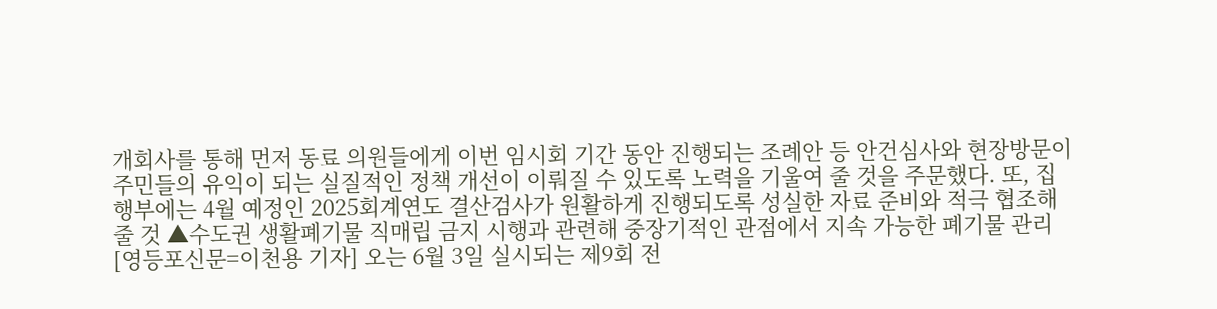개회사를 통해 먼저 동료 의원들에게 이번 임시회 기간 동안 진행되는 조례안 등 안건심사와 현장방문이 주민들의 유익이 되는 실질적인 정책 개선이 이뤄질 수 있도록 노력을 기울여 줄 것을 주문했다. 또, 집행부에는 4월 예정인 2025회계연도 결산검사가 원활하게 진행되도록 성실한 자료 준비와 적극 협조해줄 것 ▲수도권 생활폐기물 직매립 금지 시행과 관련해 중장기적인 관점에서 지속 가능한 폐기물 관리
[영등포신문=이천용 기자] 오는 6월 3일 실시되는 제9회 전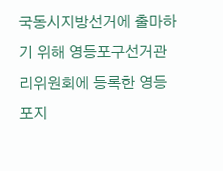국동시지방선거에 출마하기 위해 영등포구선거관리위원회에 등록한 영등포지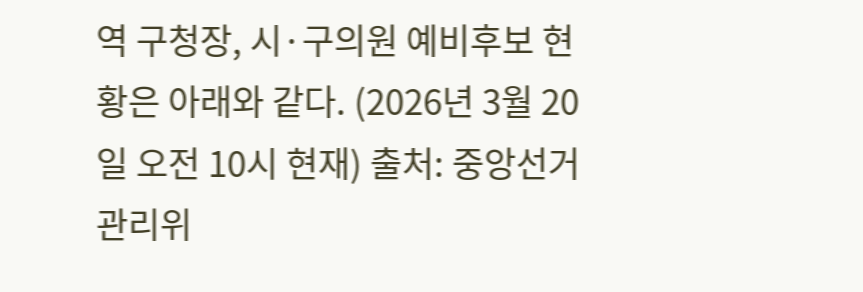역 구청장, 시·구의원 예비후보 현황은 아래와 같다. (2026년 3월 20일 오전 10시 현재) 출처: 중앙선거관리위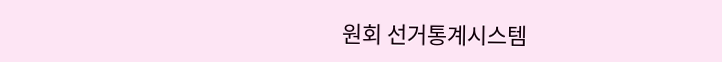원회 선거통계시스템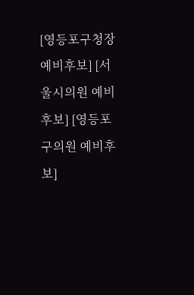[영등포구청장 예비후보] [서울시의원 예비후보] [영등포구의원 예비후보]